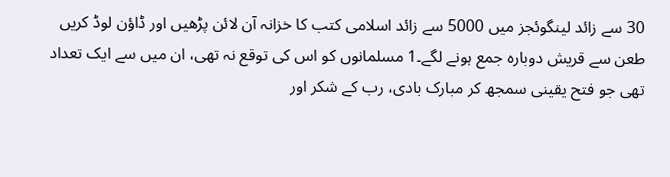30 سے زائد لینگوئجز میں 5000 سے زائد اسلامی کتب کا خزانہ آن لائن پڑھیں اور ڈاؤن لوڈ کریں
طعن سے قریش دوبارہ جمع ہونے لگے۔1 مسلمانوں کو اس کی توقع نہ تھی، ان میں سے ایک تعداد تھی جو فتح یقینی سمجھ کر مبارک بادی، رب کے شکر اور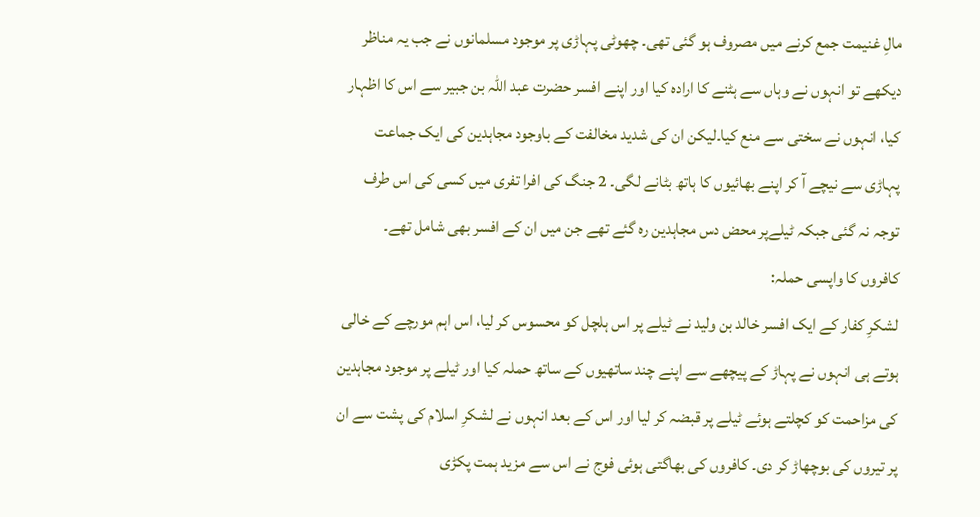مالِ غنیمت جمع کرنے میں مصروف ہو گئی تھی۔ چھوٹی پہاڑی پر موجود مسلمانوں نے جب یہ مناظر دیکھے تو انہوں نے وہاں سے ہٹنے کا ارادہ کیا اور اپنے افسر حضرت عبد اللہ بن جبیر سے اس کا اظہار کیا، انہوں نے سختی سے منع کیا۔لیکن ان کی شدید مخالفت کے باوجود مجاہدین کی ایک جماعت پہاڑی سے نیچے آ کر اپنے بھائیوں کا ہاتھ بٹانے لگی۔ 2 جنگ کی افرا تفری میں کسی کی اس طرف توجہ نہ گئی جبکہ ٹیلےپر محض دس مجاہدین رہ گئے تھے جن میں ان کے افسر بھی شامل تھے۔
کافروں کا واپسی حملہ:
لشکرِ کفار کے ایک افسر خالد بن ولید نے ٹیلے پر اس ہلچل کو محسوس کر لیا، اس اہم مورچے کے خالی ہوتے ہی انہوں نے پہاڑ کے پیچھے سے اپنے چند ساتھیوں کے ساتھ حملہ کیا اور ٹیلے پر موجود مجاہدین کی مزاحمت کو کچلتے ہوئے ٹیلے پر قبضہ کر لیا اور اس کے بعد انہوں نے لشکرِ اسلام کی پشت سے ان پر تیروں کی بوچھاڑ کر دی۔ کافروں کی بھاگتی ہوئی فوج نے اس سے مزید ہمت پکڑی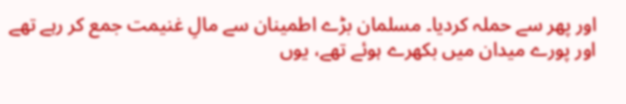اور پھر سے حملہ کردیا۔ مسلمان بڑے اطمینان سے مالِ غنیمت جمع کر رہے تھے اور پورے میدان میں بکھرے ہوئے تھے، یوں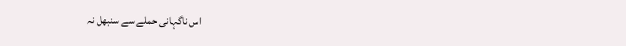اس ناگہانی حملے سے سنبھل نہ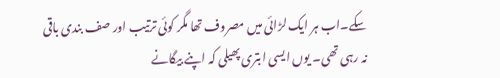سکے۔اب ہر ایک لڑائی میں مصروف تھا مگر کوئی ترتیب اور صف بندی باقی نہ رہی تھی۔ یوں ایسی ابتری پھیلی کہ اپنے بیگانے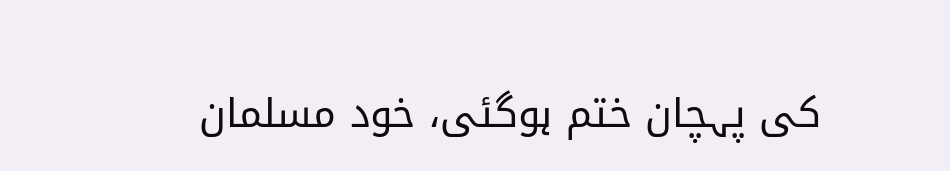کی پہچان ختم ہوگئی، خود مسلمان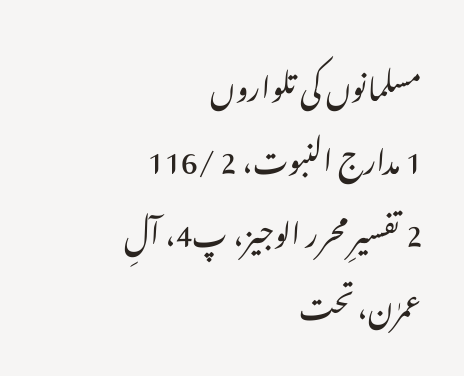مسلمانوں کی تلواروں
1 مدارج النبوت، 2 /116
2 تفسیرِ محرر الوجیز، پ4، آلِ عمرٰن، تحت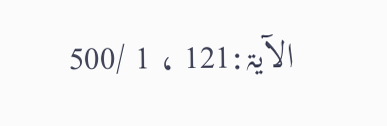الآیۃ:121 ، 1 /500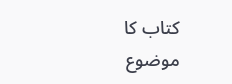کتاب کا موضوع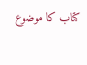کتاب کا موضوع